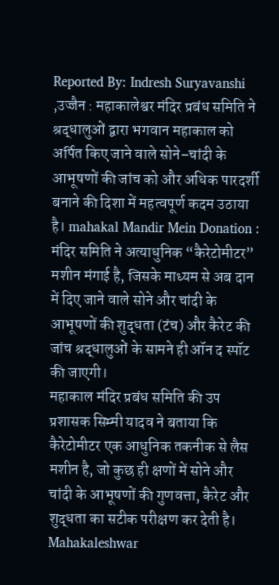Reported By: Indresh Suryavanshi
,उज्जैन : महाकालेश्वर मंदिर प्रबंध समिति ने श्रद्धालुओं द्वारा भगवान महाकाल को अर्पित किए जाने वाले सोने–चांदी के आभूषणों की जांच को और अधिक पारदर्शी बनाने की दिशा में महत्वपूर्ण कदम उठाया है। mahakal Mandir Mein Donation : मंदिर समिति ने अत्याधुनिक “कैरेटोमीटर” मशीन मंगाई है, जिसके माध्यम से अब दान में दिए जाने वाले सोने और चांदी के आभूषणों की शुद्धता (टंच) और कैरेट की जांच श्रद्धालुओं के सामने ही ऑन द स्पॉट की जाएगी।
महाकाल मंदिर प्रबंध समिति की उप प्रशासक सिम्मी यादव ने बताया कि कैरेटोमीटर एक आधुनिक तकनीक से लैस मशीन है, जो कुछ ही क्षणों में सोने और चांदी के आभूषणों की गुणवत्ता, कैरेट और शुद्धता का सटीक परीक्षण कर देती है। Mahakaleshwar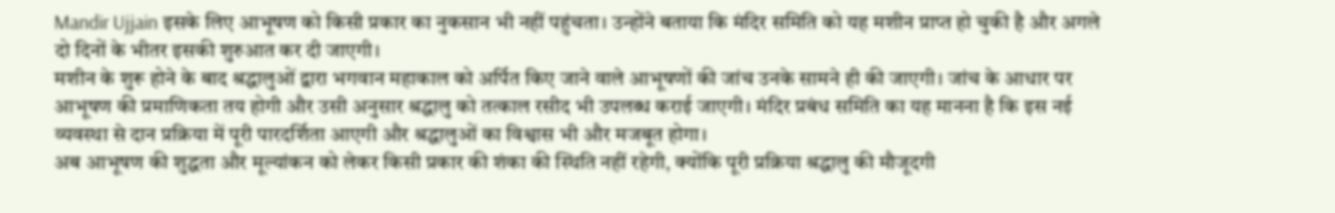Mandir Ujjain इसके लिए आभूषण को किसी प्रकार का नुकसान भी नहीं पहुंचता। उन्होंने बताया कि मंदिर समिति को यह मशीन प्राप्त हो चुकी है और अगले दो दिनों के भीतर इसकी शुरुआत कर दी जाएगी।
मशीन के शुरू होने के बाद श्रद्धालुओं द्वारा भगवान महाकाल को अर्पित किए जाने वाले आभूषणों की जांच उनके सामने ही की जाएगी। जांच के आधार पर आभूषण की प्रमाणिकता तय होगी और उसी अनुसार श्रद्धालु को तत्काल रसीद भी उपलब्ध कराई जाएगी। मंदिर प्रबंध समिति का यह मानना है कि इस नई व्यवस्था से दान प्रक्रिया में पूरी पारदर्शिता आएगी और श्रद्धालुओं का विश्वास भी और मजबूत होगा।
अब आभूषण की शुद्धता और मूल्यांकन को लेकर किसी प्रकार की शंका की स्थिति नहीं रहेगी, क्योंकि पूरी प्रक्रिया श्रद्धालु की मौजूदगी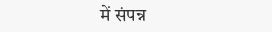में संपन्न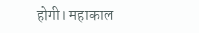होगी। महाकाल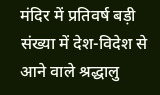मंदिर में प्रतिवर्ष बड़ी संख्या में देश-विदेश से आने वाले श्रद्धालु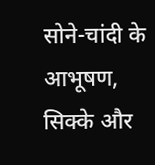सोने-चांदी के आभूषण, सिक्के और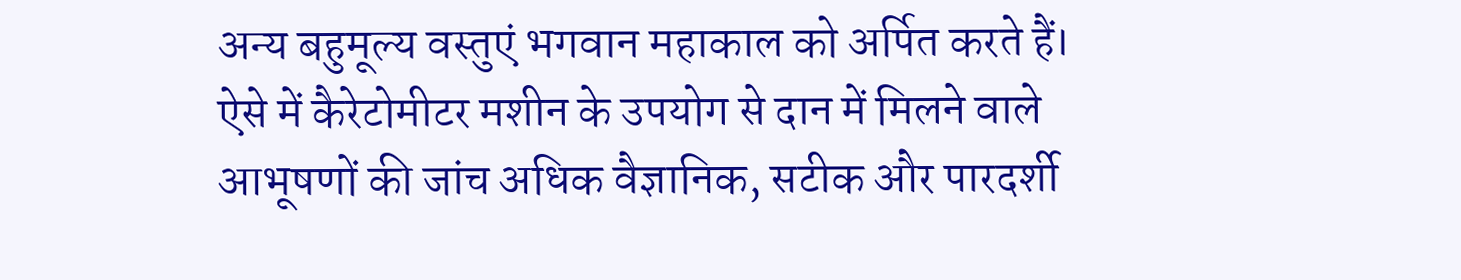अन्य बहुमूल्य वस्तुएं भगवान महाकाल को अर्पित करते हैं। ऐसे में कैरेटोमीटर मशीन के उपयोग से दान में मिलने वाले आभूषणों की जांच अधिक वैज्ञानिक, सटीक और पारदर्शी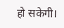हो सकेगी।